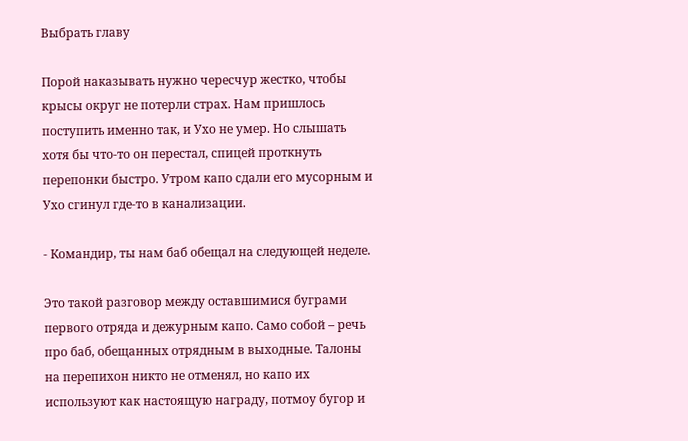Выбрать главу

Порой наказывать нужно чересчур жестко, чтобы крысы округ не потерли страх. Нам пришлось поступить именно так, и Ухо не умер. Но слышать хотя бы что-то он перестал, спицей проткнуть перепонки быстро. Утром капо сдали его мусорным и Ухо сгинул где-то в канализации.

- Командир, ты нам баб обещал на следующей неделе.

Это такой разговор между оставшимися буграми первого отряда и дежурным капо. Само собой – речь про баб, обещанных отрядным в выходные. Талоны на перепихон никто не отменял, но капо их используют как настоящую награду, потмоу бугор и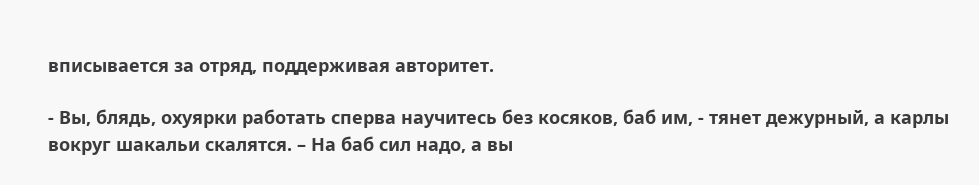вписывается за отряд, поддерживая авторитет.

- Вы, блядь, охуярки работать сперва научитесь без косяков, баб им, - тянет дежурный, а карлы вокруг шакальи скалятся. – На баб сил надо, а вы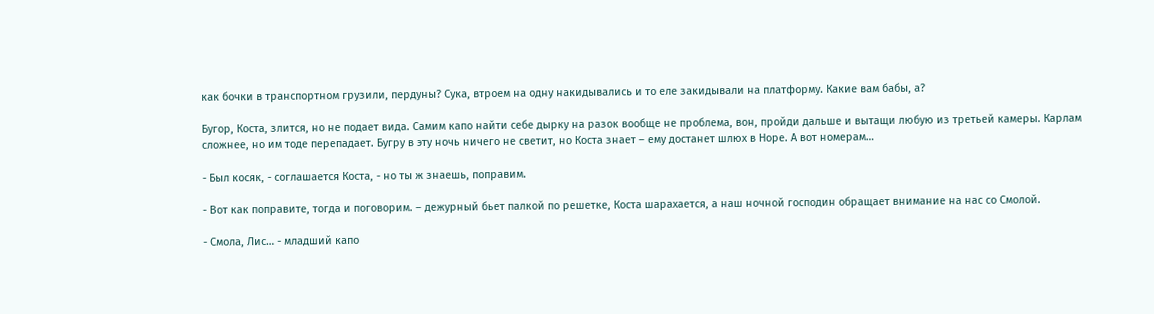как бочки в транспортном грузили, пердуны? Сука, втроем на одну накидывались и то еле закидывали на платформу. Какие вам бабы, а?

Бугор, Коста, злится, но не подает вида. Самим капо найти себе дырку на разок вообще не проблема, вон, пройди дальше и вытащи любую из третьей камеры. Карлам сложнее, но им тоде перепадает. Бугру в эту ночь ничего не светит, но Коста знает – ему достанет шлюх в Норе. А вот номерам…

- Был косяк, - соглашается Коста, - но ты ж знаешь, поправим.

- Вот как поправите, тогда и поговорим. – дежурный бьет палкой по решетке, Коста шарахается, а наш ночной господин обращает внимание на нас со Смолой.

- Смола, Лис… - младший капо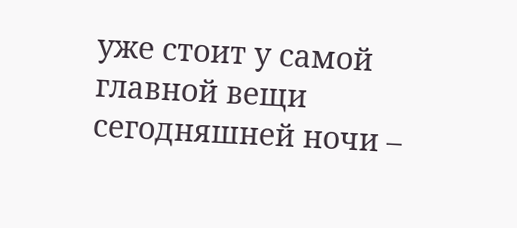уже стоит у самой главной вещи сегодняшней ночи –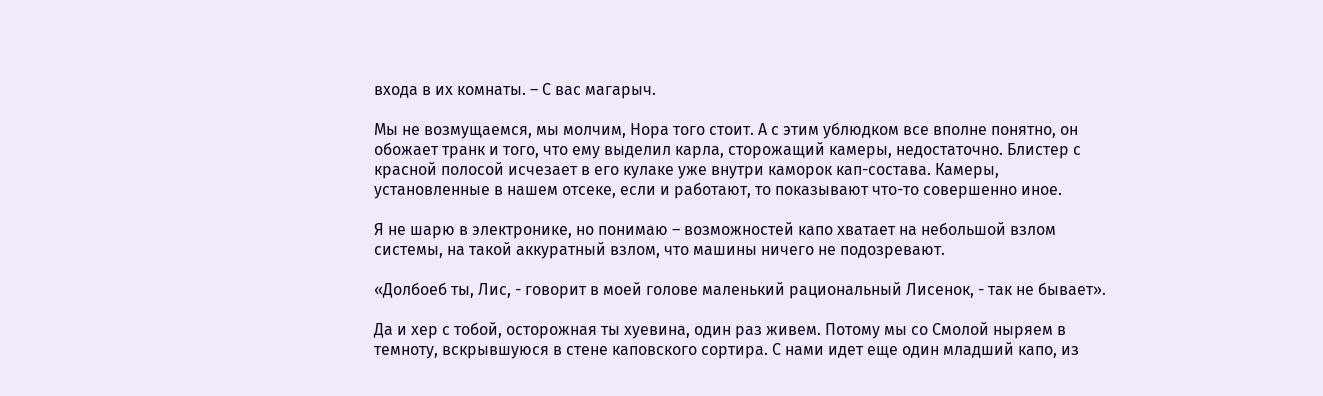входа в их комнаты. – С вас магарыч.

Мы не возмущаемся, мы молчим, Нора того стоит. А с этим ублюдком все вполне понятно, он обожает транк и того, что ему выделил карла, сторожащий камеры, недостаточно. Блистер с красной полосой исчезает в его кулаке уже внутри каморок кап-состава. Камеры, установленные в нашем отсеке, если и работают, то показывают что-то совершенно иное.

Я не шарю в электронике, но понимаю – возможностей капо хватает на небольшой взлом системы, на такой аккуратный взлом, что машины ничего не подозревают.

«Долбоеб ты, Лис, - говорит в моей голове маленький рациональный Лисенок, - так не бывает».

Да и хер с тобой, осторожная ты хуевина, один раз живем. Потому мы со Смолой ныряем в темноту, вскрывшуюся в стене каповского сортира. С нами идет еще один младший капо, из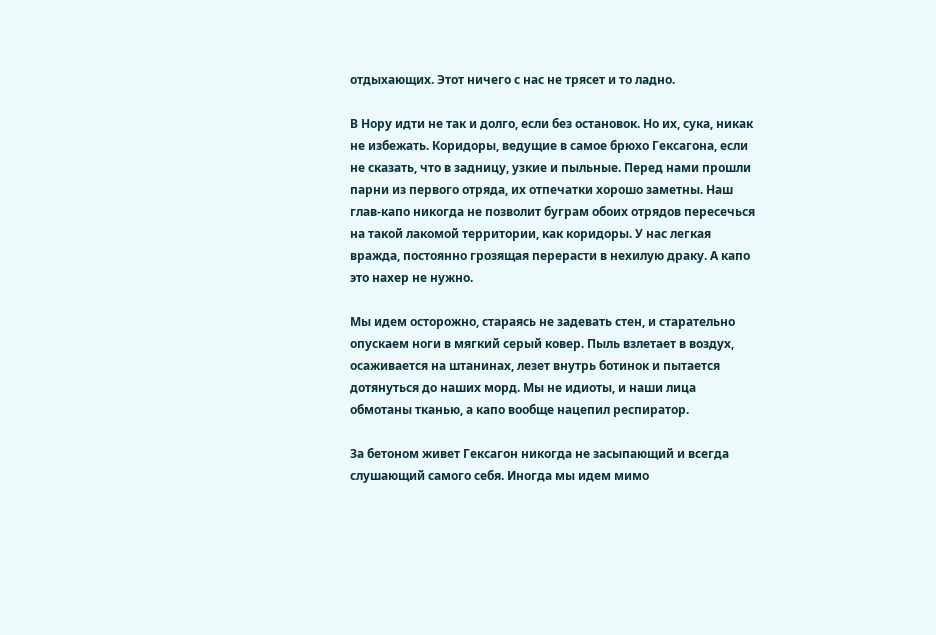отдыхающих. Этот ничего с нас не трясет и то ладно.

В Нору идти не так и долго, если без остановок. Но их, сука, никак не избежать. Коридоры, ведущие в самое брюхо Гексагона, если не сказать, что в задницу, узкие и пыльные. Перед нами прошли парни из первого отряда, их отпечатки хорошо заметны. Наш глав-капо никогда не позволит буграм обоих отрядов пересечься на такой лакомой территории, как коридоры. У нас легкая вражда, постоянно грозящая перерасти в нехилую драку. А капо это нахер не нужно.

Мы идем осторожно, стараясь не задевать стен, и старательно опускаем ноги в мягкий серый ковер. Пыль взлетает в воздух, осаживается на штанинах, лезет внутрь ботинок и пытается дотянуться до наших морд. Мы не идиоты, и наши лица обмотаны тканью, а капо вообще нацепил респиратор.

За бетоном живет Гексагон никогда не засыпающий и всегда слушающий самого себя. Иногда мы идем мимо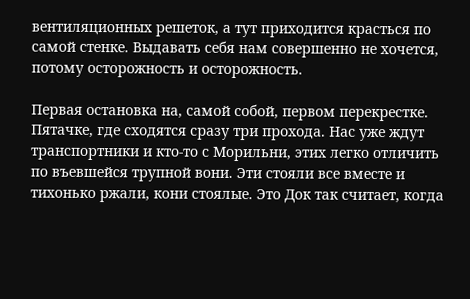вентиляционных решеток, а тут приходится красться по самой стенке. Выдавать себя нам совершенно не хочется, потому осторожность и осторожность.

Первая остановка на, самой собой, первом перекрестке. Пятачке, где сходятся сразу три прохода. Нас уже ждут транспортники и кто-то с Морильни, этих легко отличить по въевшейся трупной вони. Эти стояли все вместе и тихонько ржали, кони стоялые. Это Док так считает, когда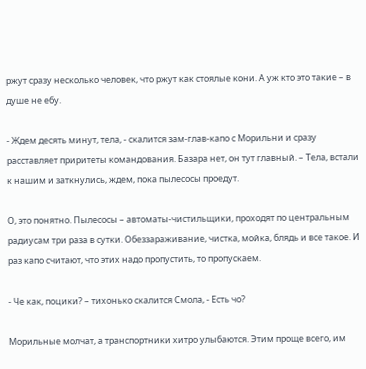ржут сразу несколько человек, что ржут как стоялые кони. А уж кто это такие – в душе не ебу.

- Ждем десять минут, тела, - скалится зам-глав-капо с Морильни и сразу расставляет приритеты командования. Базара нет, он тут главный. – Тела, встали к нашим и заткнулись, ждем, пока пылесосы проедут.

О, это понятно. Пылесосы – автоматы-чистильщики, проходят по центральным радиусам три раза в сутки. Обеззараживание, чистка, мойка, блядь и все такое. И раз капо считают, что этих надо пропустить, то пропускаем.

- Че как, поцики? – тихонько скалится Смола, - Есть чо?

Морильные молчат, а транспортники хитро улыбаются. Этим проще всего, им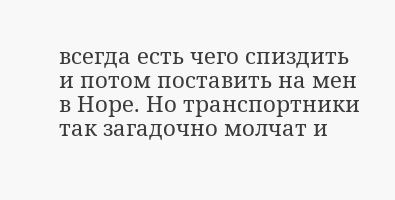всегда есть чего спиздить и потом поставить на мен в Норе. Но транспортники так загадочно молчат и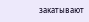закатывают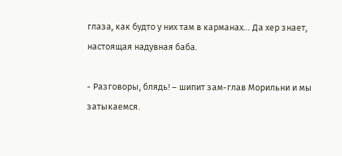глаза, как будто у них там в карманах… Да хер знает, настоящая надувная баба.

- Разговоры, блядь! – шипит зам-глав Морильни и мы затыкаемся.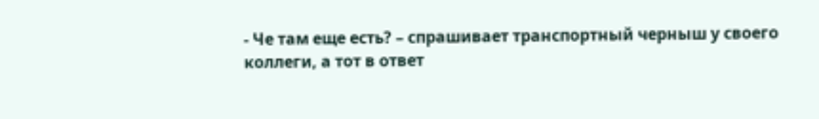- Че там еще есть? – спрашивает транспортный черныш у своего коллеги, а тот в ответ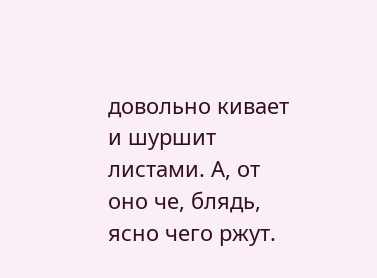довольно кивает и шуршит листами. А, от оно че, блядь, ясно чего ржут.